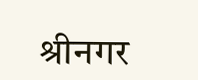श्रीनगर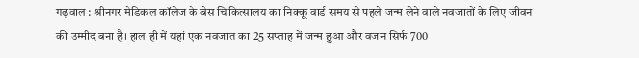गढ़वाल : श्रीनगर मेडिकल कॉलेज के बेस चिकित्सालय का निक्कू वार्ड समय से पहले जन्म लेने वाले नवजातों के लिए जीवन की उम्मीद बना है। हाल ही में यहां एक नवजात का 25 सप्ताह में जन्म हुआ और वजन सिर्फ 700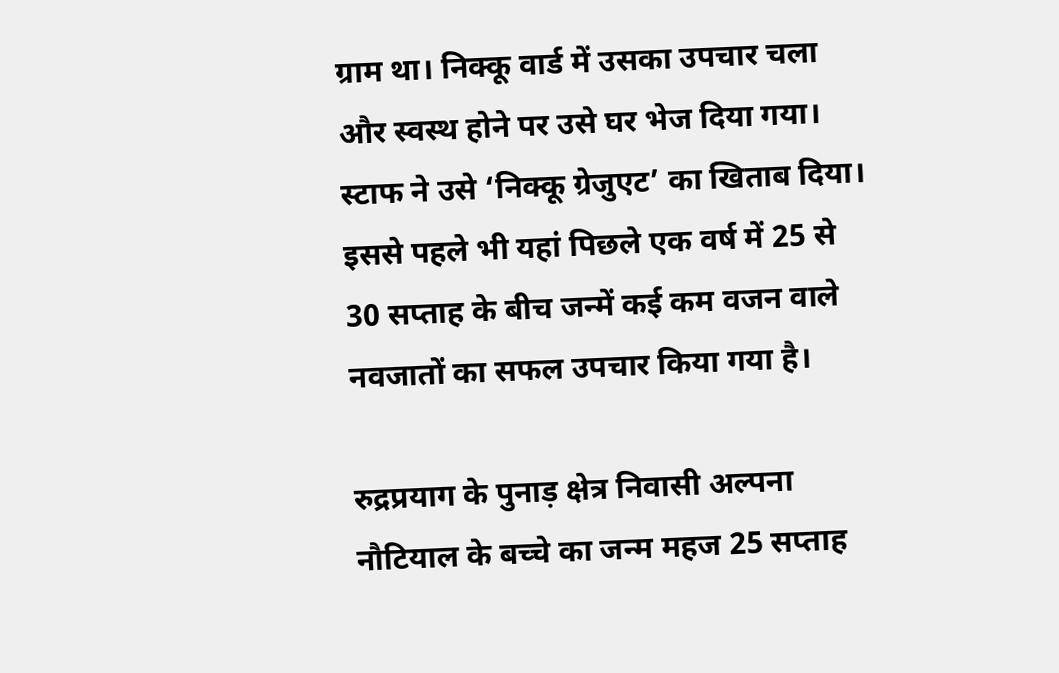ग्राम था। निक्कू वार्ड में उसका उपचार चला और स्वस्थ होने पर उसे घर भेज दिया गया। स्टाफ ने उसे ‘निक्कू ग्रेजुएट’ का खिताब दिया। इससे पहले भी यहां पिछले एक वर्ष में 25 से 30 सप्ताह के बीच जन्में कई कम वजन वाले नवजातों का सफल उपचार किया गया है।

रुद्रप्रयाग के पुनाड़ क्षेत्र निवासी अल्पना नौटियाल के बच्चे का जन्म महज 25 सप्ताह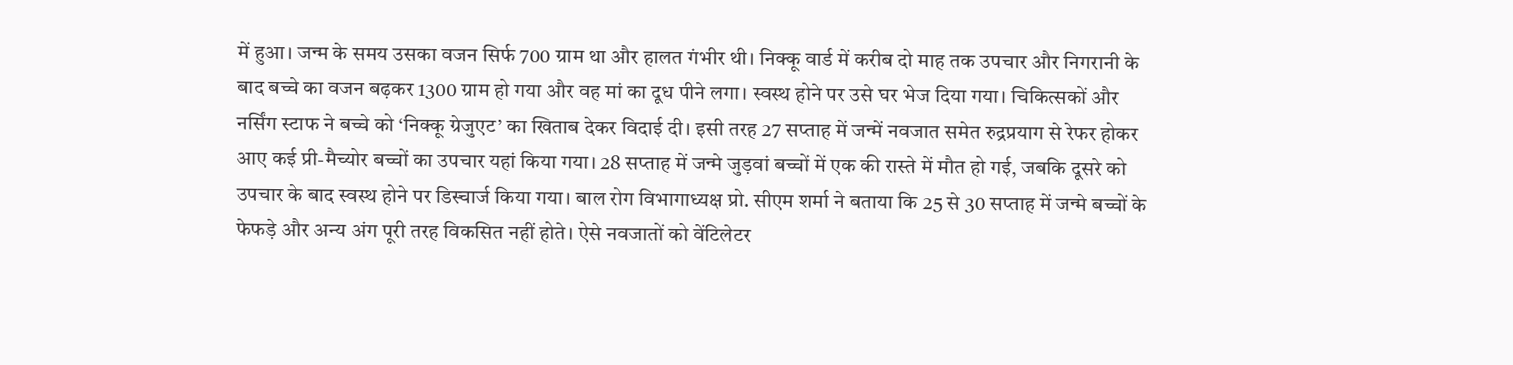में हुआ। जन्म के समय उसका वजन सिर्फ 700 ग्राम था और हालत गंभीर थी। निक्कू वार्ड में करीब दो माह तक उपचार और निगरानी के बाद बच्चे का वजन बढ़कर 1300 ग्राम हो गया और वह मां का दूध पीने लगा। स्वस्थ होने पर उसे घर भेज दिया गया। चिकित्सकों और नर्सिंग स्टाफ ने बच्चे को ‘निक्कू ग्रेजुएट’ का खिताब देकर विदाई दी। इसी तरह 27 सप्ताह में जन्में नवजात समेत रुद्रप्रयाग से रेफर होकर आए कई प्री-मैच्योर बच्चों का उपचार यहां किया गया। 28 सप्ताह में जन्मे जुड़वां बच्चों में एक की रास्ते में मौत हो गई, जबकि दूसरे को उपचार के बाद स्वस्थ होने पर डिस्चार्ज किया गया। बाल रोग विभागाध्यक्ष प्रो. सीएम शर्मा ने बताया कि 25 से 30 सप्ताह में जन्मे बच्चों के फेफड़े और अन्य अंग पूरी तरह विकसित नहीं होते। ऐसे नवजातों को वेंटिलेटर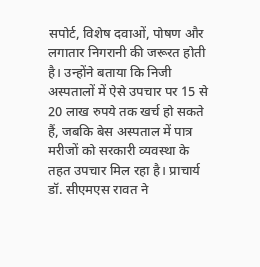सपोर्ट, विशेष दवाओं, पोषण और लगातार निगरानी की जरूरत होती है। उन्होंने बताया कि निजी अस्पतालों में ऐसे उपचार पर 15 से 20 लाख रुपये तक खर्च हो सकते हैं, जबकि बेस अस्पताल में पात्र मरीजों को सरकारी व्यवस्था के तहत उपचार मिल रहा है। प्राचार्य डॉ. सीएमएस रावत ने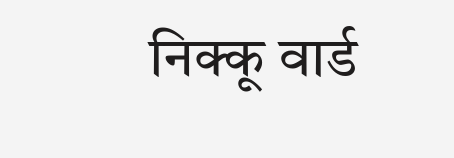निक्कू वार्ड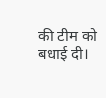की टीम को बधाई दी।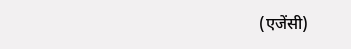(एजेंसी)